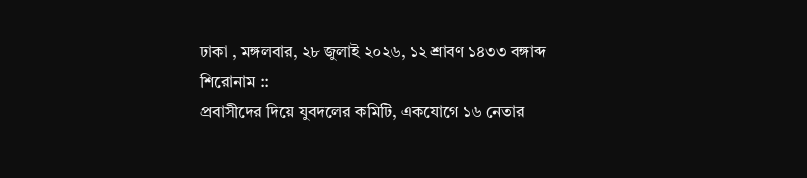ঢাকা , মঙ্গলবার, ২৮ জুলাই ২০২৬, ১২ শ্রাবণ ১৪৩৩ বঙ্গাব্দ
শিরোনাম ::
প্রবাসীদের দিয়ে যুবদলের কমিটি, একযোগে ১৬ নেতার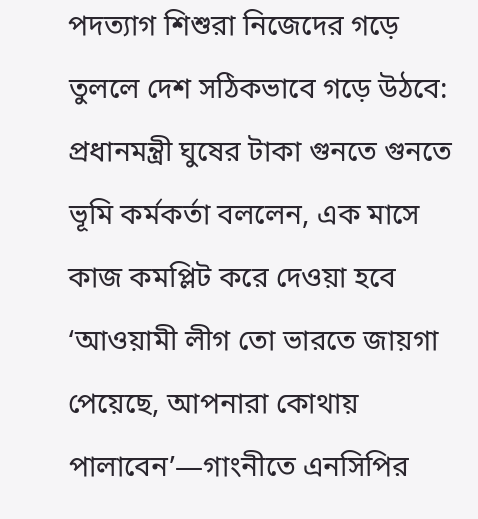পদত্যাগ শিশুরা নিজেদের গড়ে তুললে দেশ সঠিকভাবে গড়ে উঠবে: প্রধানমন্ত্রী ঘুষের টাকা গুনতে গুনতে ভূমি কর্মকর্তা বললেন, এক মাসে কাজ কমপ্লিট করে দেওয়া হবে ‘আওয়ামী লীগ তো ভারতে জায়গা পেয়েছে, আপনারা কোথায় পালাবেন’—গাংনীতে এনসিপির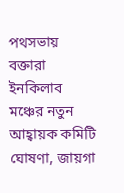পথসভায় বক্তারা ইনকিলাব মঞ্চের নতুন আহ্বায়ক কমিটি ঘোষণা, জায়গা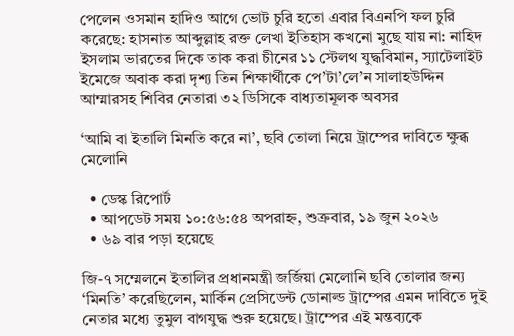পেলেন ওসমান হাদিও আগে ভোট চুরি হতো এবার বিএনপি ফল চুরি করেছে: হাসনাত আব্দুল্লাহ রক্ত লেখা ইতিহাস কখনো মুছে যায় না: নাহিদ ইসলাম ভারতের দিকে তাক করা চীনের ১১ স্টেলথ যুদ্ধবিমান, স্যাটেলাইট ইমেজে অবাক করা দৃশ্য তিন শিক্ষার্থীকে পে’টা’লে’ন সালাহউদ্দিন আম্মারসহ শিবির নেতারা ৩২ ডিসিকে বাধ্যতামূলক অবসর

‘আমি বা ইতালি মিনতি করে না’, ছবি তোলা নিয়ে ট্রাম্পের দাবিতে ক্ষুব্ধ মেলোনি

  • ডেস্ক রিপোর্ট
  • আপডেট সময় ১০:৫৬:৫৪ অপরাহ্ন, শুক্রবার, ১৯ জুন ২০২৬
  • ৬৯ বার পড়া হয়েছে

জি-৭ সম্মেলনে ইতালির প্রধানমন্ত্রী জর্জিয়া মেলোনি ছবি তোলার জন্য ‘মিনতি’ করেছিলেন, মার্কিন প্রেসিডেন্ট ডোনাল্ড ট্রাম্পের এমন দাবিতে দুই নেতার মধ্যে তুমুল বাগযুদ্ধ শুরু হয়েছে। ট্রাম্পের এই মন্তব্যকে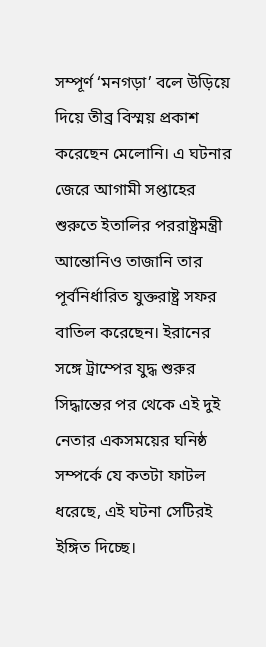সম্পূর্ণ ‘মনগড়া’ বলে উড়িয়ে দিয়ে তীব্র বিস্ময় প্রকাশ করেছেন মেলোনি। এ ঘটনার জেরে আগামী সপ্তাহের শুরুতে ইতালির পররাষ্ট্রমন্ত্রী আন্তোনিও তাজানি তার পূর্বনির্ধারিত যুক্তরাষ্ট্র সফর বাতিল করেছেন। ইরানের সঙ্গে ট্রাম্পের যুদ্ধ শুরুর সিদ্ধান্তের পর থেকে এই দুই নেতার একসময়ের ঘনিষ্ঠ সম্পর্কে যে কতটা ফাটল ধরেছে, এই ঘটনা সেটিরই ইঙ্গিত দিচ্ছে।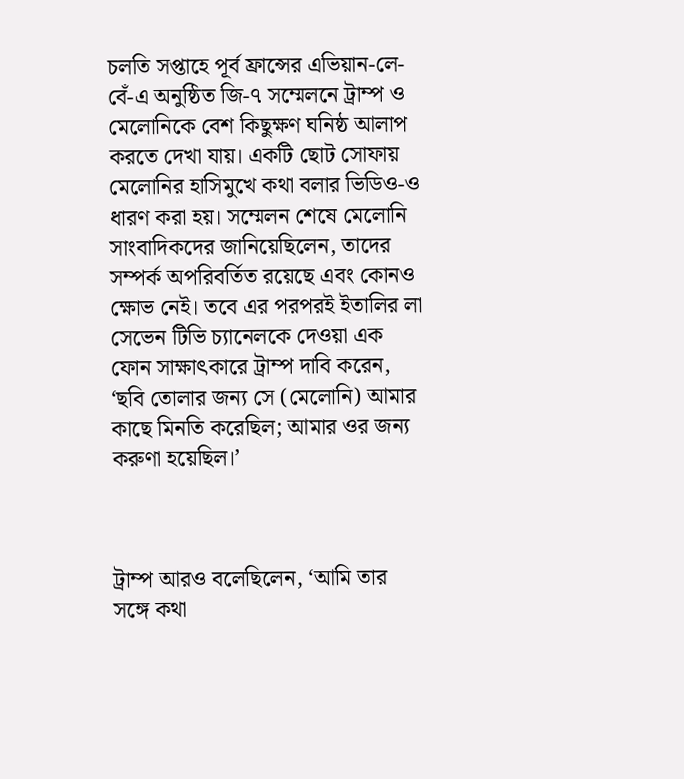চলতি সপ্তাহে পূর্ব ফ্রান্সের এভিয়ান-লে-বেঁ-এ অনুষ্ঠিত জি-৭ সম্মেলনে ট্রাম্প ও মেলোনিকে বেশ কিছুক্ষণ ঘনিষ্ঠ আলাপ করতে দেখা যায়। একটি ছোট সোফায় মেলোনির হাসিমুখে কথা বলার ভিডিও-ও ধারণ করা হয়। সম্মেলন শেষে মেলোনি সাংবাদিকদের জানিয়েছিলেন, তাদের সম্পর্ক অপরিবর্তিত রয়েছে এবং কোনও ক্ষোভ নেই। তবে এর পরপরই ইতালির লা সেভেন টিভি চ্যানেলকে দেওয়া এক ফোন সাক্ষাৎকারে ট্রাম্প দাবি করেন, ‘ছবি তোলার জন্য সে (মেলোনি) আমার কাছে মিনতি করেছিল; আমার ওর জন্য করুণা হয়েছিল।’



ট্রাম্প আরও বলেছিলেন, ‘আমি তার সঙ্গে কথা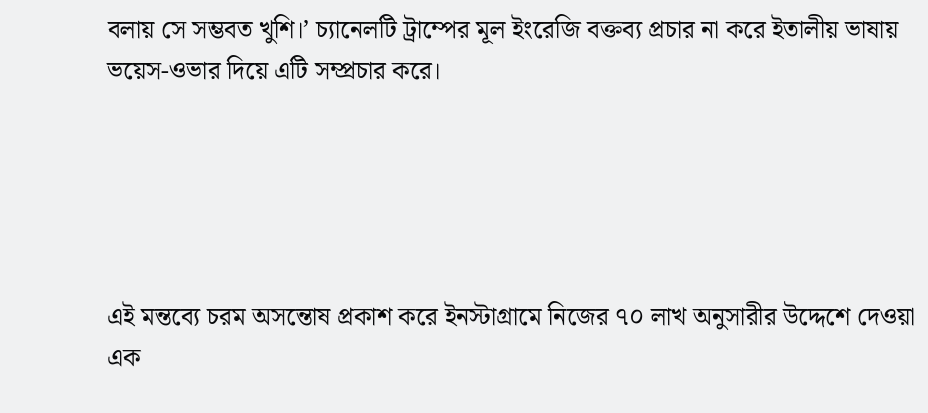বলায় সে সম্ভবত খুশি।’ চ্যানেলটি ট্রাম্পের মূল ইংরেজি বক্তব্য প্রচার না করে ইতালীয় ভাষায় ভয়েস-ওভার দিয়ে এটি সম্প্রচার করে।





এই মন্তব্যে চরম অসন্তোষ প্রকাশ করে ইনস্টাগ্রামে নিজের ৭০ লাখ অনুসারীর উদ্দেশে দেওয়া এক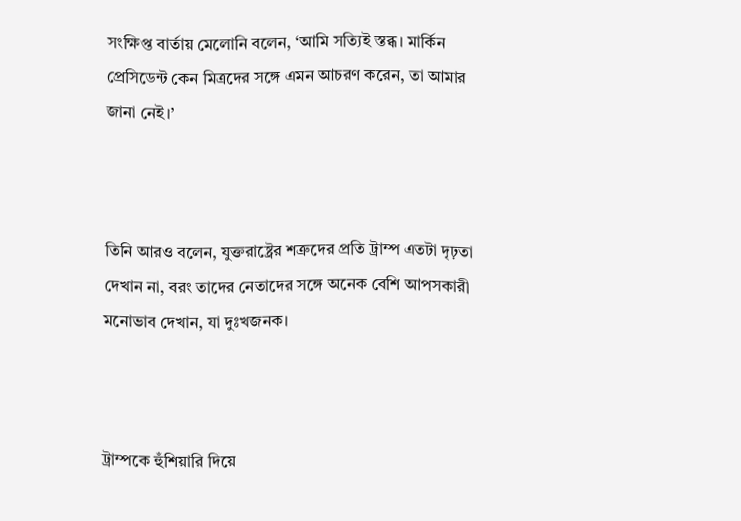সংক্ষিপ্ত বার্তায় মেলোনি বলেন, ‘আমি সত্যিই স্তব্ধ। মার্কিন প্রেসিডেন্ট কেন মিত্রদের সঙ্গে এমন আচরণ করেন, তা আমার জানা নেই।’



তিনি আরও বলেন, যুক্তরাষ্ট্রের শত্রুদের প্রতি ট্রাম্প এতটা দৃঢ়তা দেখান না, বরং তাদের নেতাদের সঙ্গে অনেক বেশি আপসকারী মনোভাব দেখান, যা দুঃখজনক।



ট্রাম্পকে হুঁশিয়ারি দিয়ে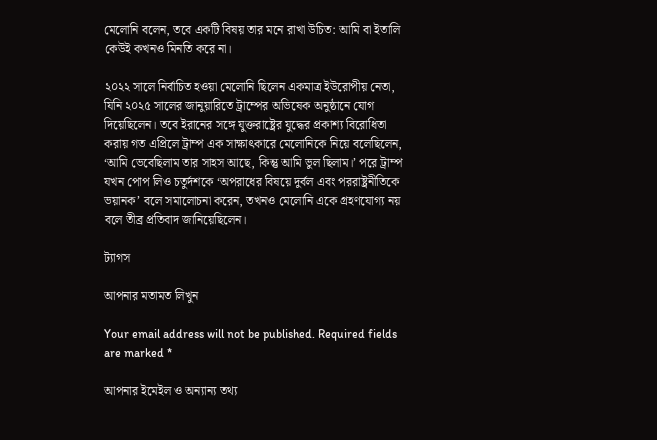মেলোনি বলেন, তবে একটি বিষয় তার মনে রাখা উচিত: আমি বা ইতালি কেউই কখনও মিনতি করে না।

২০২২ সালে নির্বাচিত হওয়া মেলোনি ছিলেন একমাত্র ইউরোপীয় নেতা, যিনি ২০২৫ সালের জানুয়ারিতে ট্রাম্পের অভিষেক অনুষ্ঠানে যোগ দিয়েছিলেন। তবে ইরানের সঙ্গে যুক্তরাষ্ট্রের যুদ্ধের প্রকাশ্য বিরোধিতা করায় গত এপ্রিলে ট্রাম্প এক সাক্ষাৎকারে মেলোনিকে নিয়ে বলেছিলেন, ‘আমি ভেবেছিলাম তার সাহস আছে, কিন্তু আমি ভুল ছিলাম।’ পরে ট্রাম্প যখন পোপ লিও চতুর্দশকে ‘অপরাধের বিষয়ে দুর্বল এবং পররাষ্ট্রনীতিকে ভয়ানক’ বলে সমালোচনা করেন, তখনও মেলোনি একে গ্রহণযোগ্য নয় বলে তীব্র প্রতিবাদ জানিয়েছিলেন।

ট্যাগস

আপনার মতামত লিখুন

Your email address will not be published. Required fields are marked *

আপনার ইমেইল ও অন্যান্য তথ্য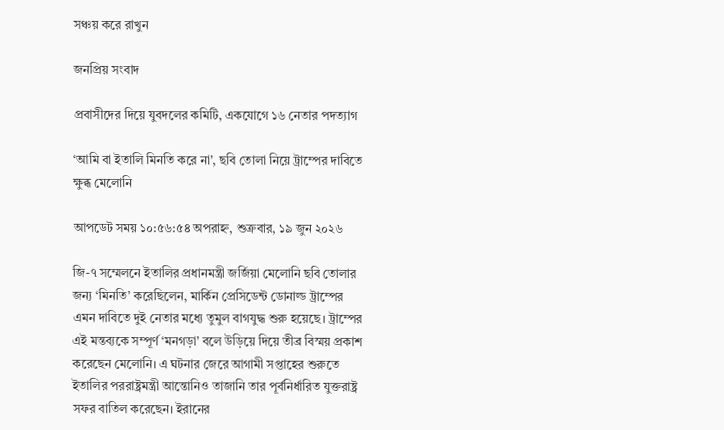সঞ্চয় করে রাখুন

জনপ্রিয় সংবাদ

প্রবাসীদের দিয়ে যুবদলের কমিটি, একযোগে ১৬ নেতার পদত্যাগ

‘আমি বা ইতালি মিনতি করে না’, ছবি তোলা নিয়ে ট্রাম্পের দাবিতে ক্ষুব্ধ মেলোনি

আপডেট সময় ১০:৫৬:৫৪ অপরাহ্ন, শুক্রবার, ১৯ জুন ২০২৬

জি-৭ সম্মেলনে ইতালির প্রধানমন্ত্রী জর্জিয়া মেলোনি ছবি তোলার জন্য ‘মিনতি’ করেছিলেন, মার্কিন প্রেসিডেন্ট ডোনাল্ড ট্রাম্পের এমন দাবিতে দুই নেতার মধ্যে তুমুল বাগযুদ্ধ শুরু হয়েছে। ট্রাম্পের এই মন্তব্যকে সম্পূর্ণ ‘মনগড়া’ বলে উড়িয়ে দিয়ে তীব্র বিস্ময় প্রকাশ করেছেন মেলোনি। এ ঘটনার জেরে আগামী সপ্তাহের শুরুতে ইতালির পররাষ্ট্রমন্ত্রী আন্তোনিও তাজানি তার পূর্বনির্ধারিত যুক্তরাষ্ট্র সফর বাতিল করেছেন। ইরানের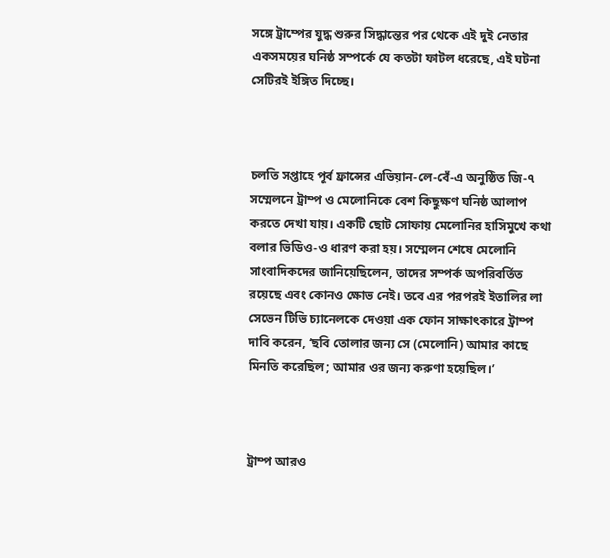সঙ্গে ট্রাম্পের যুদ্ধ শুরুর সিদ্ধান্তের পর থেকে এই দুই নেতার একসময়ের ঘনিষ্ঠ সম্পর্কে যে কতটা ফাটল ধরেছে, এই ঘটনা সেটিরই ইঙ্গিত দিচ্ছে।



চলতি সপ্তাহে পূর্ব ফ্রান্সের এভিয়ান-লে-বেঁ-এ অনুষ্ঠিত জি-৭ সম্মেলনে ট্রাম্প ও মেলোনিকে বেশ কিছুক্ষণ ঘনিষ্ঠ আলাপ করতে দেখা যায়। একটি ছোট সোফায় মেলোনির হাসিমুখে কথা বলার ভিডিও-ও ধারণ করা হয়। সম্মেলন শেষে মেলোনি সাংবাদিকদের জানিয়েছিলেন, তাদের সম্পর্ক অপরিবর্তিত রয়েছে এবং কোনও ক্ষোভ নেই। তবে এর পরপরই ইতালির লা সেভেন টিভি চ্যানেলকে দেওয়া এক ফোন সাক্ষাৎকারে ট্রাম্প দাবি করেন, ‘ছবি তোলার জন্য সে (মেলোনি) আমার কাছে মিনতি করেছিল; আমার ওর জন্য করুণা হয়েছিল।’



ট্রাম্প আরও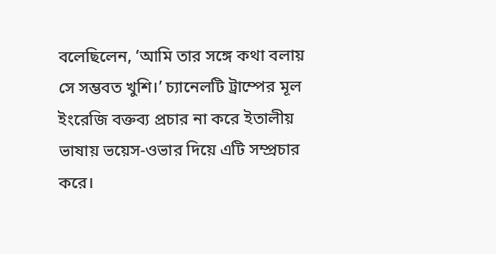বলেছিলেন, ‘আমি তার সঙ্গে কথা বলায় সে সম্ভবত খুশি।’ চ্যানেলটি ট্রাম্পের মূল ইংরেজি বক্তব্য প্রচার না করে ইতালীয় ভাষায় ভয়েস-ওভার দিয়ে এটি সম্প্রচার করে।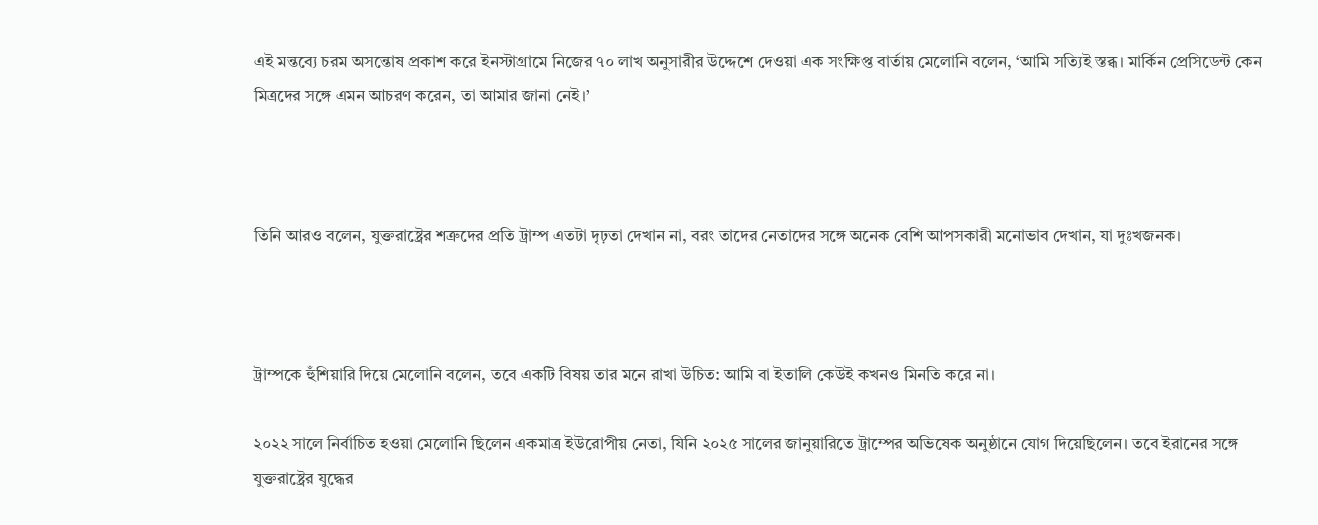এই মন্তব্যে চরম অসন্তোষ প্রকাশ করে ইনস্টাগ্রামে নিজের ৭০ লাখ অনুসারীর উদ্দেশে দেওয়া এক সংক্ষিপ্ত বার্তায় মেলোনি বলেন, ‘আমি সত্যিই স্তব্ধ। মার্কিন প্রেসিডেন্ট কেন মিত্রদের সঙ্গে এমন আচরণ করেন, তা আমার জানা নেই।’



তিনি আরও বলেন, যুক্তরাষ্ট্রের শত্রুদের প্রতি ট্রাম্প এতটা দৃঢ়তা দেখান না, বরং তাদের নেতাদের সঙ্গে অনেক বেশি আপসকারী মনোভাব দেখান, যা দুঃখজনক।



ট্রাম্পকে হুঁশিয়ারি দিয়ে মেলোনি বলেন, তবে একটি বিষয় তার মনে রাখা উচিত: আমি বা ইতালি কেউই কখনও মিনতি করে না।

২০২২ সালে নির্বাচিত হওয়া মেলোনি ছিলেন একমাত্র ইউরোপীয় নেতা, যিনি ২০২৫ সালের জানুয়ারিতে ট্রাম্পের অভিষেক অনুষ্ঠানে যোগ দিয়েছিলেন। তবে ইরানের সঙ্গে যুক্তরাষ্ট্রের যুদ্ধের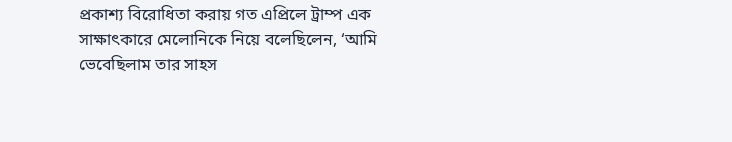প্রকাশ্য বিরোধিতা করায় গত এপ্রিলে ট্রাম্প এক সাক্ষাৎকারে মেলোনিকে নিয়ে বলেছিলেন, ‘আমি ভেবেছিলাম তার সাহস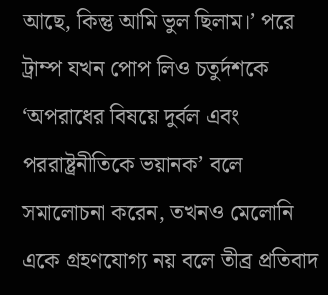আছে, কিন্তু আমি ভুল ছিলাম।’ পরে ট্রাম্প যখন পোপ লিও চতুর্দশকে ‘অপরাধের বিষয়ে দুর্বল এবং পররাষ্ট্রনীতিকে ভয়ানক’ বলে সমালোচনা করেন, তখনও মেলোনি একে গ্রহণযোগ্য নয় বলে তীব্র প্রতিবাদ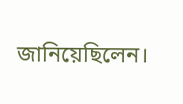জানিয়েছিলেন।